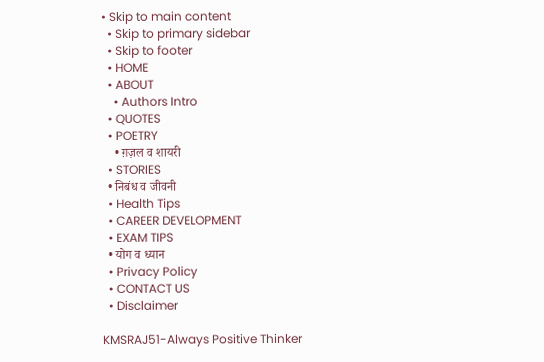• Skip to main content
  • Skip to primary sidebar
  • Skip to footer
  • HOME
  • ABOUT
    • Authors Intro
  • QUOTES
  • POETRY
    • ग़ज़ल व शायरी
  • STORIES
  • निबंध व जीवनी
  • Health Tips
  • CAREER DEVELOPMENT
  • EXAM TIPS
  • योग व ध्यान
  • Privacy Policy
  • CONTACT US
  • Disclaimer

KMSRAJ51-Always Positive Thinker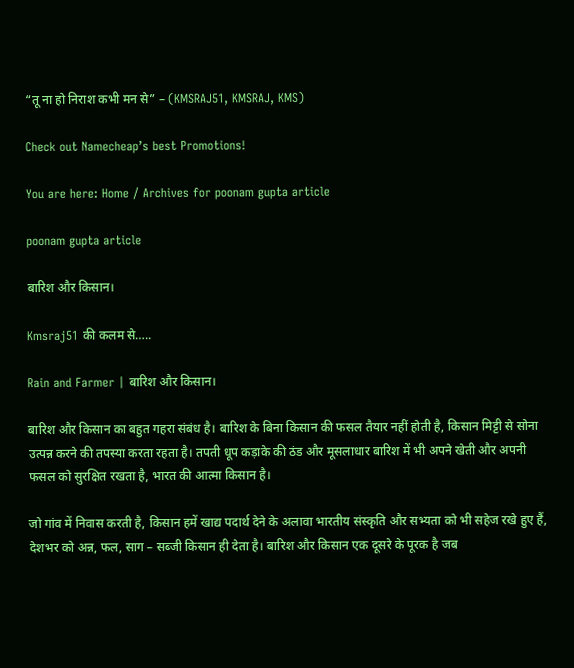“तू ना हो निराश कभी मन से” – (KMSRAJ51, KMSRAJ, KMS)

Check out Namecheap’s best Promotions!

You are here: Home / Archives for poonam gupta article

poonam gupta article

बारिश और किसान।

Kmsraj51 की कलम से…..

Rain and Farmer | बारिश और किसान।

बारिश और किसान का बहुत गहरा संबंध है। बारिश के बिना किसान की फसल तैयार नहीं होती है, किसान मिट्टी से सोना उत्पन्न करने की तपस्या करता रहता है। तपती धूप कड़ाके की ठंड और मूसलाधार बारिश में भी अपने खेती और अपनी फसल को सुरक्षित रखता है, भारत की आत्मा किसान है।

जो गांव में निवास करती है, किसान हमें खाद्य पदार्थ देने के अलावा भारतीय संस्कृति और सभ्यता को भी सहेज रखे हुए हैं, देशभर को अन्न, फल, साग – सब्जी किसान ही देता है। बारिश और किसान एक दूसरे के पूरक है जब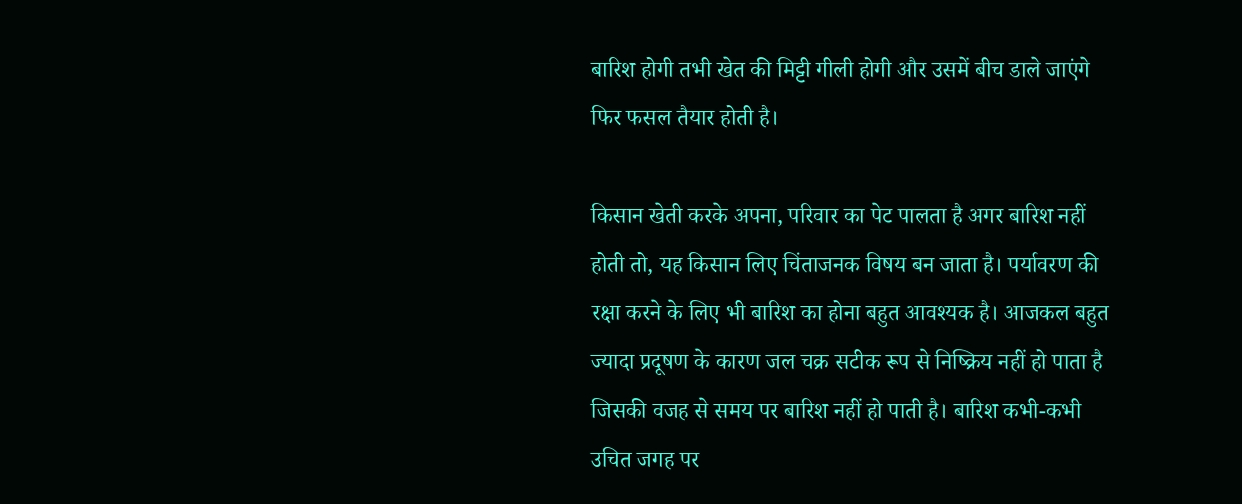बारिश होगी तभी खेत की मिट्टी गीली होगी और उसमें बीच डाले जाएंगे फिर फसल तैयार होती है।

किसान खेती करके अपना, परिवार का पेट पालता है अगर बारिश नहीं होती तो, यह किसान लिए चिंताजनक विषय बन जाता है। पर्यावरण की रक्षा करने के लिए भी बारिश का होना बहुत आवश्यक है। आजकल बहुत ज्यादा प्रदूषण के कारण जल चक्र सटीक रूप से निष्क्रिय नहीं हो पाता है जिसकी वजह से समय पर बारिश नहीं हो पाती है। बारिश कभी-कभी उचित जगह पर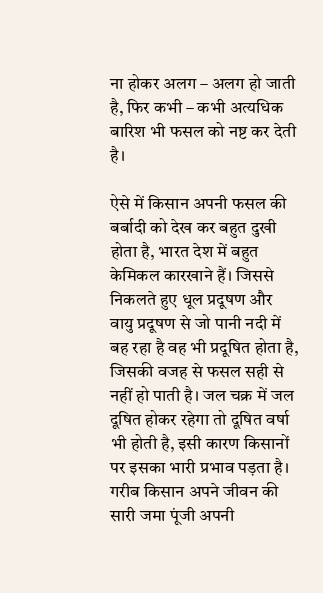ना होकर अलग – अलग हो जाती है, फिर कभी – कभी अत्यधिक बारिश भी फसल को नष्ट कर देती है।

ऐसे में किसान अपनी फसल की बर्बादी को देख कर बहुत दुखी होता है, भारत देश में बहुत केमिकल कारखाने हैं। जिससे निकलते हुए धूल प्रदूषण और वायु प्रदूषण से जो पानी नदी में बह रहा है वह भी प्रदूषित होता है, जिसकी वजह से फसल सही से नहीं हो पाती है। जल चक्र में जल दूषित होकर रहेगा तो दूषित वर्षा भी होती है, इसी कारण किसानों पर इसका भारी प्रभाव पड़ता है। गरीब किसान अपने जीवन की सारी जमा पूंजी अपनी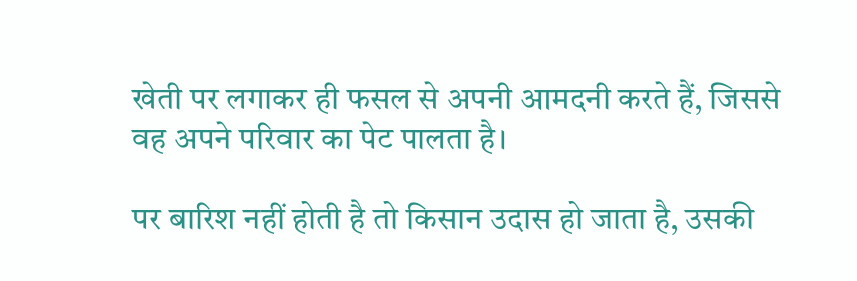खेती पर लगाकर ही फसल से अपनी आमदनी करते हैं, जिससे वह अपने परिवार का पेट पालता है।

पर बारिश नहीं होती है तो किसान उदास हो जाता है, उसकी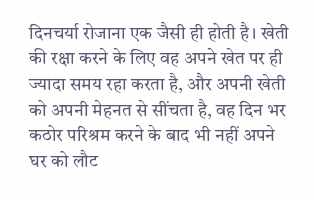दिनचर्या रोजाना एक जैसी ही होती है। खेती की रक्षा करने के लिए वह अपने खेत पर ही ज्यादा समय रहा करता है, और अपनी खेती को अपनी मेहनत से सींचता है, वह दिन भर कठोर परिश्रम करने के बाद भी नहीं अपने घर को लौट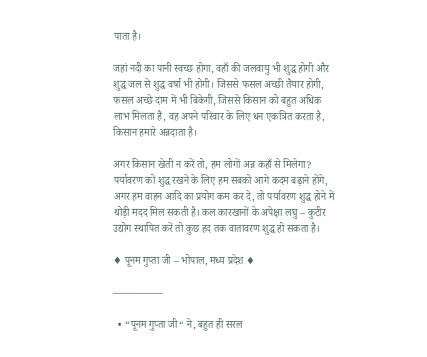पाता है।

जहां नदी का पानी स्वच्छ होगा, वहाँ की जलवायु भी शुद्ध होगी और शुद्ध जल से शुद्ध वर्षा भी होगी। जिससे फसल अच्छी तैयार होगी, फसल अच्छे दाम में भी बिकेगी, जिससे किसान को बहुत अधिक लाभ मिलता है, वह अपने परिवार के लिए धन एकत्रित करता है, किसान हमारे अन्नदाता है।

अगर किसान खेती न करें तो, हम लोगों अन्न कहाँ से मिलेगा? पर्यावरण को शुद्ध रखने के लिए हम सबको आगे कदम बढ़ाने होंगे, अगर हम वाहन आदि का प्रयोग कम कर दे, तो पर्यावरण शुद्ध होने में थोड़ी मदद मिल सकती है। कल कारखानों के अपेक्षा लघु – कुटीर उद्योग स्थापित करें तो कुछ हद तक वातावरण शुद्ध हो सकता है।

♦ पूनम गुप्ता जी – भोपाल, मध्य प्रदेश ♦

—————

  • “पूनम गुप्ता जी“ ने, बहुत ही सरल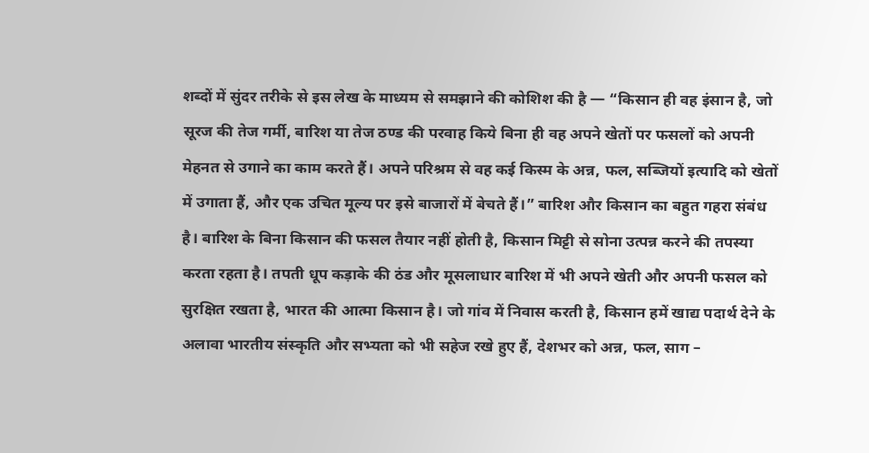शब्दों में सुंदर तरीके से इस लेख के माध्यम से समझाने की कोशिश की है — “किसान ही वह इंसान है, जो सूरज की तेज गर्मी, बारिश या तेज ठण्ड की परवाह किये बिना ही वह अपने खेतों पर फसलों को अपनी मेहनत से उगाने का काम करते हैं। अपने परिश्रम से वह कई किस्म के अन्न, फल, सब्जियों इत्यादि को खेतों में उगाता हैं, और एक उचित मूल्य पर इसे बाजारों में बेचते हैं।” बारिश और किसान का बहुत गहरा संबंध है। बारिश के बिना किसान की फसल तैयार नहीं होती है, किसान मिट्टी से सोना उत्पन्न करने की तपस्या करता रहता है। तपती धूप कड़ाके की ठंड और मूसलाधार बारिश में भी अपने खेती और अपनी फसल को सुरक्षित रखता है, भारत की आत्मा किसान है। जो गांव में निवास करती है, किसान हमें खाद्य पदार्थ देने के अलावा भारतीय संस्कृति और सभ्यता को भी सहेज रखे हुए हैं, देशभर को अन्न, फल, साग –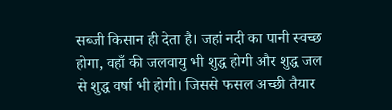सब्जी किसान ही देता है। जहां नदी का पानी स्वच्छ होगा, वहाँ की जलवायु भी शुद्ध होगी और शुद्ध जल से शुद्ध वर्षा भी होगी। जिससे फसल अच्छी तैयार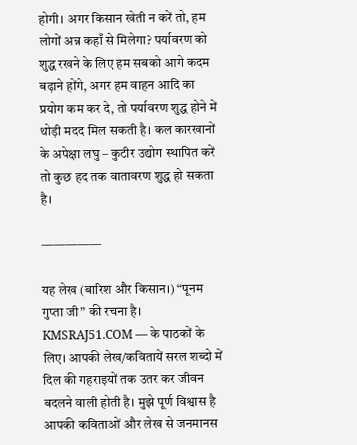होगी। अगर किसान खेती न करें तो, हम लोगों अन्न कहाँ से मिलेगा? पर्यावरण को शुद्ध रखने के लिए हम सबको आगे कदम बढ़ाने होंगे, अगर हम वाहन आदि का प्रयोग कम कर दे, तो पर्यावरण शुद्ध होने में थोड़ी मदद मिल सकती है। कल कारखानों के अपेक्षा लघु – कुटीर उद्योग स्थापित करें तो कुछ हद तक वातावरण शुद्ध हो सकता है।

—————

यह लेख (बारिश और किसान।) “पूनम गुप्ता जी” की रचना है। KMSRAJ51.COM — के पाठकों के लिए। आपकी लेख/कवितायें सरल शब्दो में दिल की गहराइयों तक उतर कर जीवन बदलने वाली होती है। मुझे पूर्ण विश्वास है आपकी कविताओं और लेख से जनमानस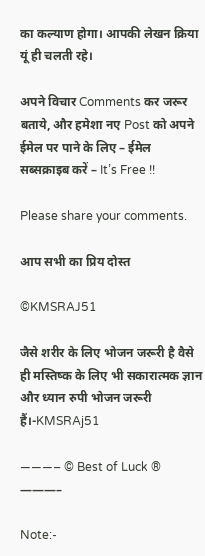का कल्याण होगा। आपकी लेखन क्रिया यूं ही चलती रहे।

अपने विचार Comments कर जरूर बताये, और हमेशा नए Post को अपने ईमेल पर पाने के लिए – ईमेल सब्सक्राइब करें – It’s Free !!

Please share your comments.

आप सभी का प्रिय दोस्त

©KMSRAJ51

जैसे शरीर के लिए भोजन जरूरी है वैसे ही मस्तिष्क के लिए भी सकारात्मक ज्ञान और ध्यान रुपी भोजन जरूरी हैं।-KMSRAj51

———– © Best of Luck ® ———–

Note:-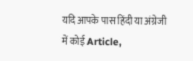यदि आपके पास हिंदी या अंग्रेजी में कोई Article,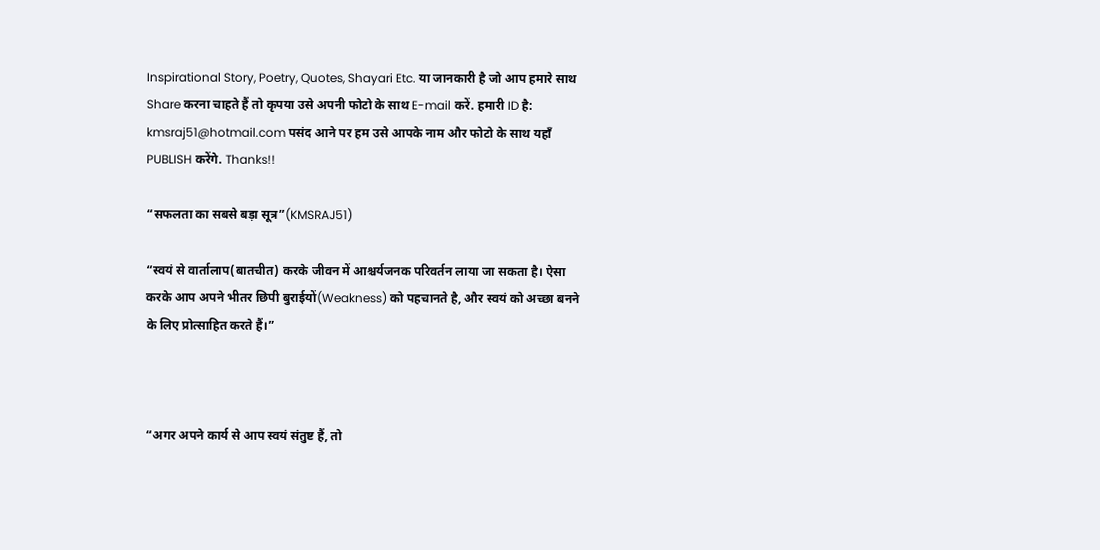Inspirational Story, Poetry, Quotes, Shayari Etc. या जानकारी है जो आप हमारे साथ Share करना चाहते हैं तो कृपया उसे अपनी फोटो के साथ E-mail करें. हमारी ID है: kmsraj51@hotmail.com पसंद आने पर हम उसे आपके नाम और फोटो के साथ यहाँ PUBLISH करेंगे. Thanks!!

“सफलता का सबसे बड़ा सूत्र”(KMSRAJ51)

“स्वयं से वार्तालाप(बातचीत) करके जीवन में आश्चर्यजनक परिवर्तन लाया जा सकता है। ऐसा करके आप अपने भीतर छिपी बुराईयों(Weakness) को पहचानते है, और स्वयं को अच्छा बनने के लिए प्रोत्साहित करते हैं।”



“अगर अपने कार्य से आप स्वयं संतुष्ट हैं, तो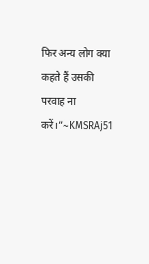फिर अन्य लोग क्या कहते हैं उसकी परवाह ना करें।”~KMSRAj51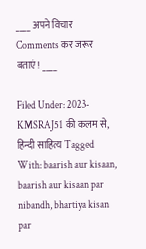____ अपने विचार Comments कर जरूर बताएं! ____

Filed Under: 2023-KMSRAJ51 की कलम से, हिन्दी साहित्य Tagged With: baarish aur kisaan, baarish aur kisaan par nibandh, bhartiya kisan par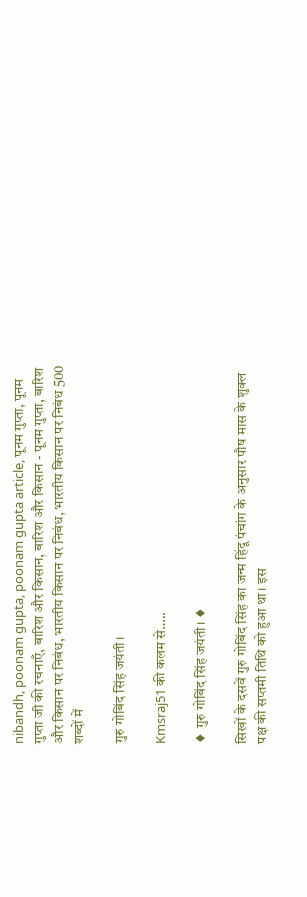nibandh, poonam gupta, poonam gupta article, पूनम गुप्ता, पूनम गुप्ता जी की रचनाएँ, बारिश और किसान, बारिश और किसान - पूनम गुप्ता, बारिश और किसान पर निबंध, भारतीय किसान पर निबंध, भारतीय किसान पर निबंध 500 शब्दों में

गुरु गोबिंद सिंह जयंती।

Kmsraj51 की कलम से…..

♦ गुरु गोबिंद सिंह जयंती। ♦

सिखों के दसवें गुरु गोबिंद सिंह का जन्म हिंदू पंचांग के अनुसार पौष मास के शुक्ल पक्ष की सप्तमी तिथि को हुआ था। इस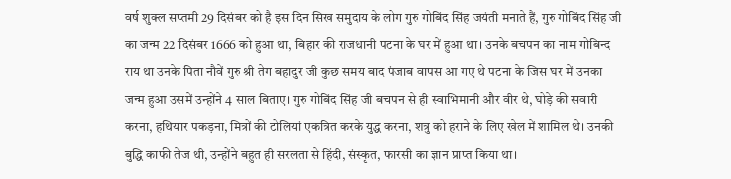वर्ष शुक्ल सप्तमी 29 दिसंबर को है इस दिन सिख समुदाय के लोग गुरु गोबिंद सिंह जयंती मनाते हैं, गुरु गोबिंद सिंह जी का जन्म 22 दिसंबर 1666 को हुआ था, बिहार की राजधानी पटना के घर में हुआ था। उनके बचपन का नाम गोबिन्द राय था उनके पिता नौवें गुरु श्री तेग बहादुर जी कुछ समय बाद पंजाब वापस आ गए थे पटना के जिस घर में उनका जन्म हुआ उसमें उन्होंने 4 साल बिताए। गुरु गोबिंद सिंह जी बचपन से ही स्वाभिमानी और वीर थे, घोड़े की सवारी करना, हथियार पकड़ना, मित्रों की टोलियां एकत्रित करके युद्ध करना, शत्रु को हराने के लिए खेल में शामिल थे। उनकी बुद्धि काफी तेज थी, उन्होंने बहुत ही सरलता से हिंदी, संस्कृत, फारसी का ज्ञान प्राप्त किया था।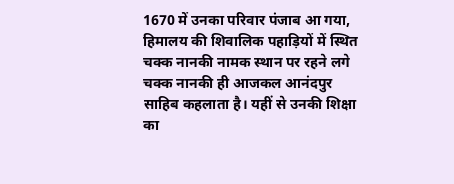1670 में उनका परिवार पंजाब आ गया, हिमालय की शिवालिक पहाड़ियों में स्थित चक्क नानकी नामक स्थान पर रहने लगे चक्क नानकी ही आजकल आनंदपुर साहिब कहलाता है। यहीं से उनकी शिक्षा का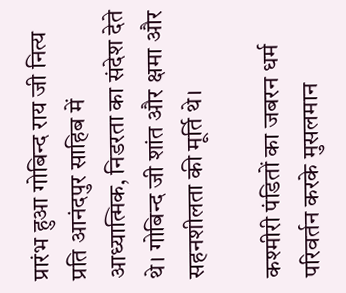प्रारंभ हुआ गोबिन्द राय जी नित्य प्रति आनंदपुर साहिब में आध्यात्मिक, निडरता का संदेश देते थे। गोबिन्द जी शांत और क्षमा और सहनशीलता की मूर्ति थे।

कश्मीरी पंडितों का जबरन धर्म परिवर्तन करके मुसलमान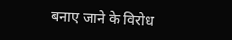बनाए जाने के विरोध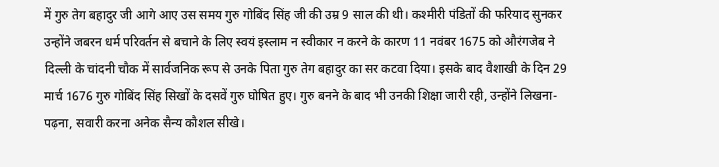में गुरु तेग बहादुर जी आगे आए उस समय गुरु गोबिंद सिंह जी की उम्र 9 साल की थी। कश्मीरी पंडितों की फरियाद सुनकर उन्होंने जबरन धर्म परिवर्तन से बचाने के लिए स्वयं इस्लाम न स्वीकार न करने के कारण 11 नवंबर 1675 को औरंगजेब ने दिल्ली के चांदनी चौक में सार्वजनिक रूप से उनके पिता गुरु तेग बहादुर का सर कटवा दिया। इसके बाद वैशाखी के दिन 29 मार्च 1676 गुरु गोबिंद सिंह सिखों के दसवें गुरु घोषित हुए। गुरु बनने के बाद भी उनकी शिक्षा जारी रही, उन्होंने लिखना-पढ़ना, सवारी करना अनेक सैन्य कौशल सीखे।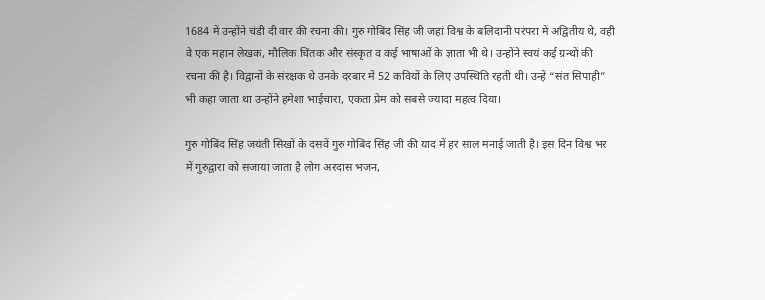1684 में उन्होंने चंडी दी वार की रचना की। गुरु गोबिंद सिंह जी जहां विश्व के बलिदानी परंपरा में अद्वितीय थे, वही वे एक महान लेखक, मौलिक चिंतक और संस्कृत व कई भाषाओं के ज्ञाता भी थे। उन्होंने स्वयं कई ग्रन्थों की रचना की है। विद्वानों के संरक्षक थे उनके दरबार में 52 कवियों के लिए उपस्थिति रहती थी। उन्हें “संत सिपाही” भी कहा जाता था उन्होंने हमेशा भाईचारा, एकता प्रेम को सबसे ज्यादा महत्व दिया।

गुरु गोबिंद सिंह जयंती सिखों के दसवें गुरु गोबिंद सिंह जी की याद में हर साल मनाई जाती है। इस दिन विश्व भर में गुरुद्वारा को सजाया जाता है लोग अरदास भजन,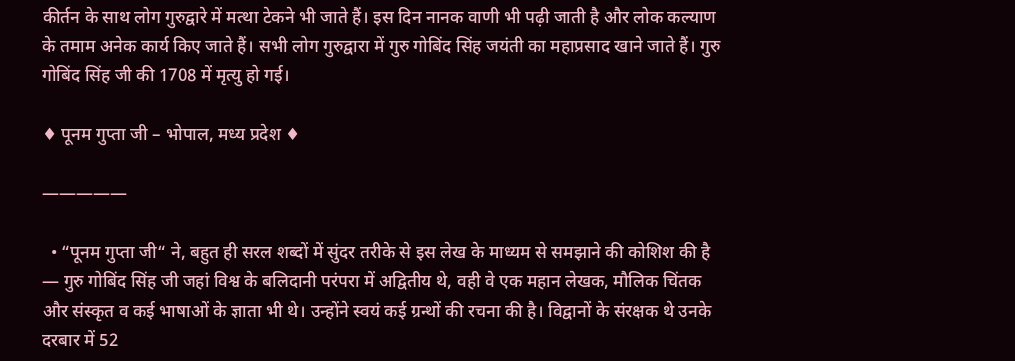कीर्तन के साथ लोग गुरुद्वारे में मत्था टेकने भी जाते हैं। इस दिन नानक वाणी भी पढ़ी जाती है और लोक कल्याण के तमाम अनेक कार्य किए जाते हैं। सभी लोग गुरुद्वारा में गुरु गोबिंद सिंह जयंती का महाप्रसाद खाने जाते हैं। गुरु गोबिंद सिंह जी की 1708 में मृत्यु हो गई।

♦ पूनम गुप्ता जी – भोपाल, मध्य प्रदेश ♦

—————

  • “पूनम गुप्ता जी“ ने, बहुत ही सरल शब्दों में सुंदर तरीके से इस लेख के माध्यम से समझाने की कोशिश की है — गुरु गोबिंद सिंह जी जहां विश्व के बलिदानी परंपरा में अद्वितीय थे, वही वे एक महान लेखक, मौलिक चिंतक और संस्कृत व कई भाषाओं के ज्ञाता भी थे। उन्होंने स्वयं कई ग्रन्थों की रचना की है। विद्वानों के संरक्षक थे उनके दरबार में 52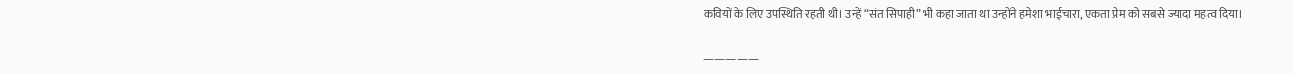कवियों के लिए उपस्थिति रहती थी। उन्हें “संत सिपाही” भी कहा जाता था उन्होंने हमेशा भाईचारा, एकता प्रेम को सबसे ज्यादा महत्व दिया।

—————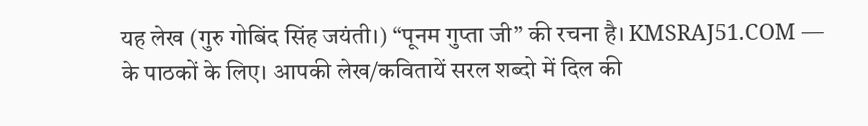यह लेख (गुरु गोबिंद सिंह जयंती।) “पूनम गुप्ता जी” की रचना है। KMSRAJ51.COM — के पाठकों के लिए। आपकी लेख/कवितायें सरल शब्दो में दिल की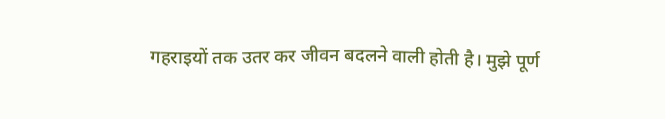गहराइयों तक उतर कर जीवन बदलने वाली होती है। मुझे पूर्ण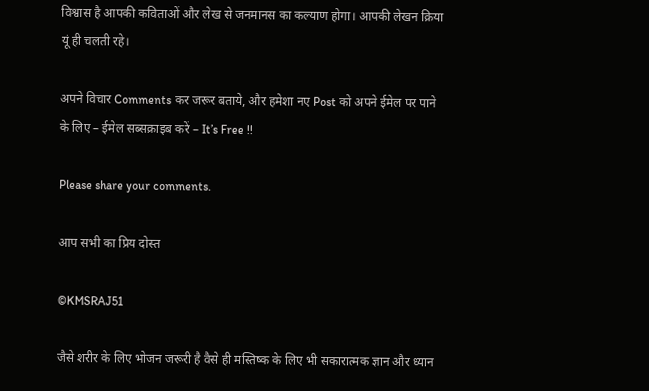विश्वास है आपकी कविताओं और लेख से जनमानस का कल्याण होगा। आपकी लेखन क्रिया यूं ही चलती रहे।

अपने विचार Comments कर जरूर बताये, और हमेशा नए Post को अपने ईमेल पर पाने के लिए – ईमेल सब्सक्राइब करें – It’s Free !!

Please share your comments.

आप सभी का प्रिय दोस्त

©KMSRAJ51

जैसे शरीर के लिए भोजन जरूरी है वैसे ही मस्तिष्क के लिए भी सकारात्मक ज्ञान और ध्यान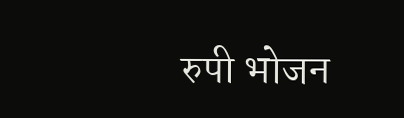रुपी भोजन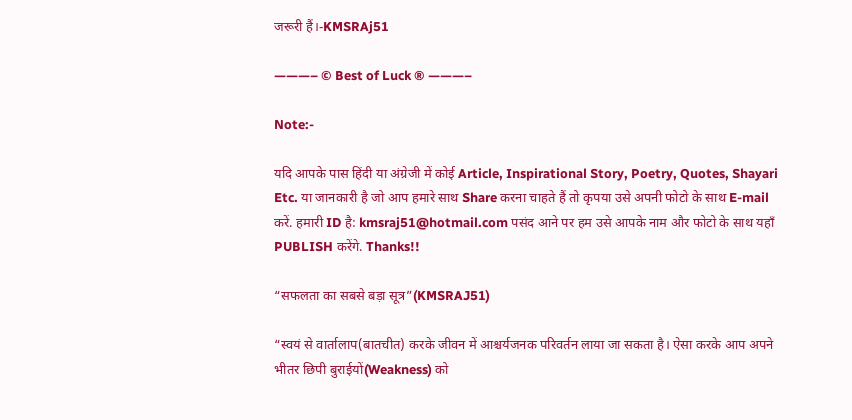जरूरी हैं।-KMSRAj51

———– © Best of Luck ® ———–

Note:-

यदि आपके पास हिंदी या अंग्रेजी में कोई Article, Inspirational Story, Poetry, Quotes, Shayari Etc. या जानकारी है जो आप हमारे साथ Share करना चाहते हैं तो कृपया उसे अपनी फोटो के साथ E-mail करें. हमारी ID है: kmsraj51@hotmail.com पसंद आने पर हम उसे आपके नाम और फोटो के साथ यहाँ PUBLISH करेंगे. Thanks!!

“सफलता का सबसे बड़ा सूत्र”(KMSRAJ51)

“स्वयं से वार्तालाप(बातचीत) करके जीवन में आश्चर्यजनक परिवर्तन लाया जा सकता है। ऐसा करके आप अपने भीतर छिपी बुराईयों(Weakness) को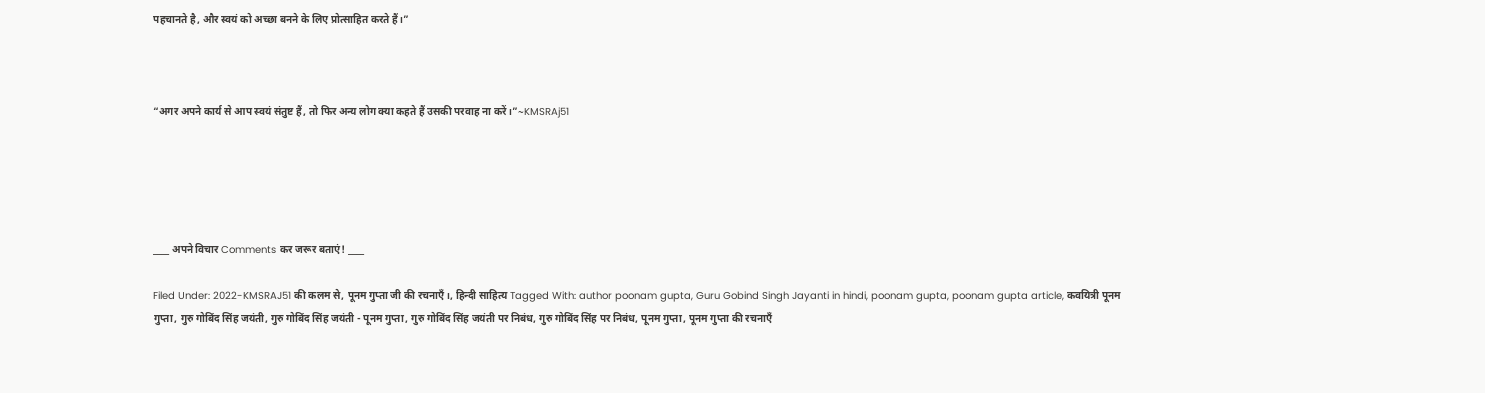पहचानते है, और स्वयं को अच्छा बनने के लिए प्रोत्साहित करते हैं।”



“अगर अपने कार्य से आप स्वयं संतुष्ट हैं, तो फिर अन्य लोग क्या कहते हैं उसकी परवाह ना करें।”~KMSRAj51





____ अपने विचार Comments कर जरूर बताएं! ____

Filed Under: 2022-KMSRAJ51 की कलम से, पूनम गुप्ता जी की रचनाएँ।, हिन्दी साहित्य Tagged With: author poonam gupta, Guru Gobind Singh Jayanti in hindi, poonam gupta, poonam gupta article, कवयित्री पूनम गुप्ता, गुरु गोबिंद सिंह जयंती, गुरु गोबिंद सिंह जयंती - पूनम गुप्ता, गुरु गोबिंद सिंह जयंती पर निबंध, गुरु गोबिंद सिंह पर निबंध, पूनम गुप्ता, पूनम गुप्ता की रचनाएँ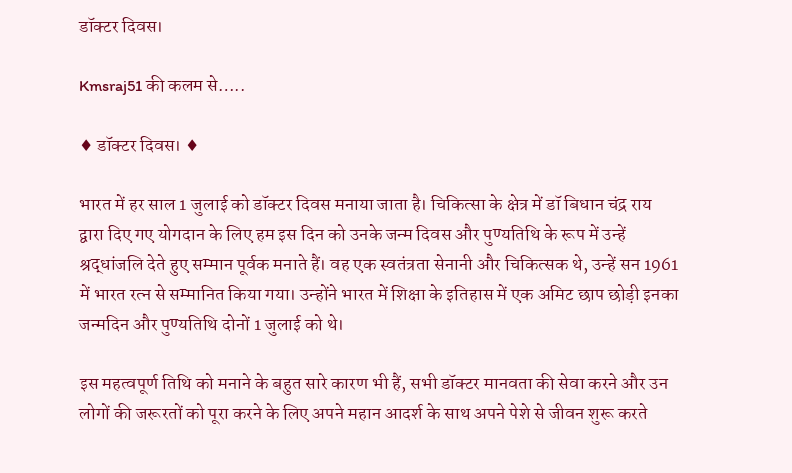डॉक्टर दिवस।

Kmsraj51 की कलम से…..

♦ डॉक्टर दिवस। ♦

भारत में हर साल 1 जुलाई को डॉक्टर दिवस मनाया जाता है। चिकित्सा के क्षेत्र में डॉ बिधान चंद्र राय द्वारा दिए गए योगदान के लिए हम इस दिन को उनके जन्म दिवस और पुण्यतिथि के रूप में उन्हें श्रद्धांजलि देते हुए सम्मान पूर्वक मनाते हैं। वह एक स्वतंत्रता सेनानी और चिकित्सक थे, उन्हें सन 1961 में भारत रत्न से सम्मानित किया गया। उन्होंने भारत में शिक्षा के इतिहास में एक अमिट छाप छोड़ी इनका जन्मदिन और पुण्यतिथि दोनों 1 जुलाई को थे।

इस महत्वपूर्ण तिथि को मनाने के बहुत सारे कारण भी हैं, सभी डॉक्टर मानवता की सेवा करने और उन लोगों की जरूरतों को पूरा करने के लिए अपने महान आदर्श के साथ अपने पेशे से जीवन शुरू करते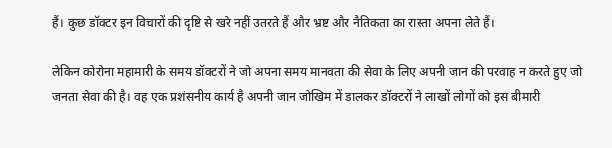हैं। कुछ डॉक्टर इन विचारों की दृष्टि से खरे नहीं उतरते हैं और भ्रष्ट और नैतिकता का रास्ता अपना लेते हैं।

लेकिन कोरोना महामारी के समय डॉक्टरों ने जो अपना समय मानवता की सेवा के लिए अपनी जान की परवाह न करते हुए जो जनता सेवा की है। वह एक प्रशंसनीय कार्य है अपनी जान जोखिम में डालकर डॉक्टरों ने लाखों लोगों को इस बीमारी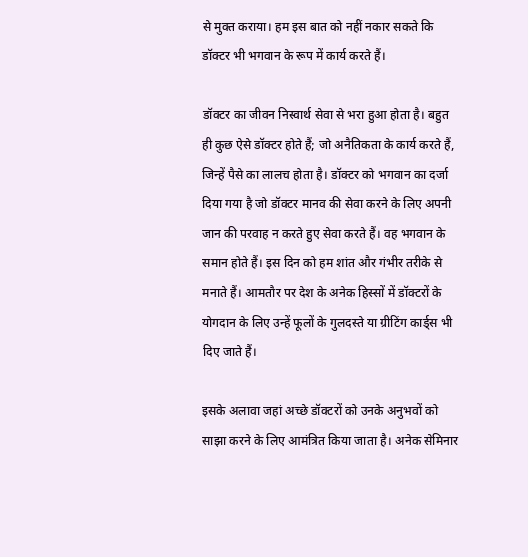से मुक्त कराया। हम इस बात को नहीं नकार सकते कि डॉक्टर भी भगवान के रूप में कार्य करते हैं।

डॉक्टर का जीवन निस्वार्थ सेवा से भरा हुआ होता है। बहुत ही कुछ ऐसे डॉक्टर होते हैं; जो अनैतिकता के कार्य करते हैं, जिन्हें पैसे का लालच होता है। डॉक्टर को भगवान का दर्जा दिया गया है जो डॉक्टर मानव की सेवा करने के लिए अपनी जान की परवाह न करते हुए सेवा करते हैं। वह भगवान के समान होते हैं। इस दिन को हम शांत और गंभीर तरीके से मनाते हैं। आमतौर पर देश के अनेक हिस्सों में डॉक्टरों के योगदान के लिए उन्हें फूलों के गुलदस्ते या ग्रीटिंग कार्ड्स भी दिए जाते हैं।

इसके अलावा जहां अच्छे डॉक्टरों को उनके अनुभवों को साझा करने के लिए आमंत्रित किया जाता है। अनेक सेमिनार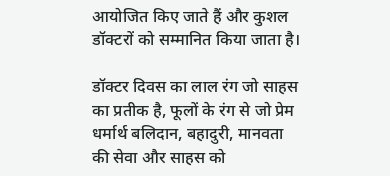आयोजित किए जाते हैं और कुशल डॉक्टरों को सम्मानित किया जाता है।

डॉक्टर दिवस का लाल रंग जो साहस का प्रतीक है, फूलों के रंग से जो प्रेम धर्मार्थ बलिदान, बहादुरी, मानवता की सेवा और साहस को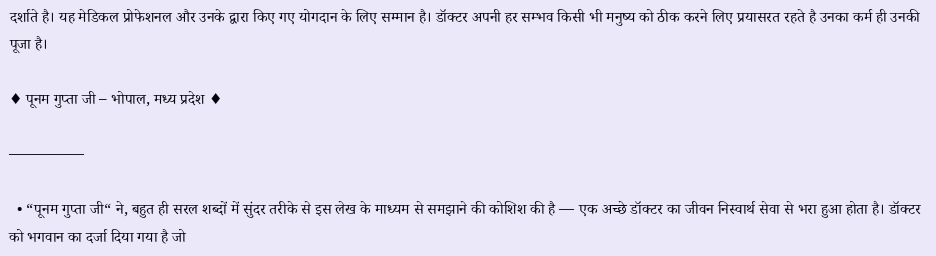दर्शाते है। यह मेडिकल प्रोफेशनल और उनके द्वारा किए गए योगदान के लिए सम्मान है। डॉक्टर अपनी हर सम्भव किसी भी मनुष्य को ठीक करने लिए प्रयासरत रहते है उनका कर्म ही उनकी पूजा है।

♦ पूनम गुप्ता जी – भोपाल, मध्य प्रदेश ♦

—————

  • “पूनम गुप्ता जी“ ने, बहुत ही सरल शब्दों में सुंदर तरीके से इस लेख के माध्यम से समझाने की कोशिश की है — एक अच्छे डॉक्टर का जीवन निस्वार्थ सेवा से भरा हुआ होता है। डॉक्टर को भगवान का दर्जा दिया गया है जो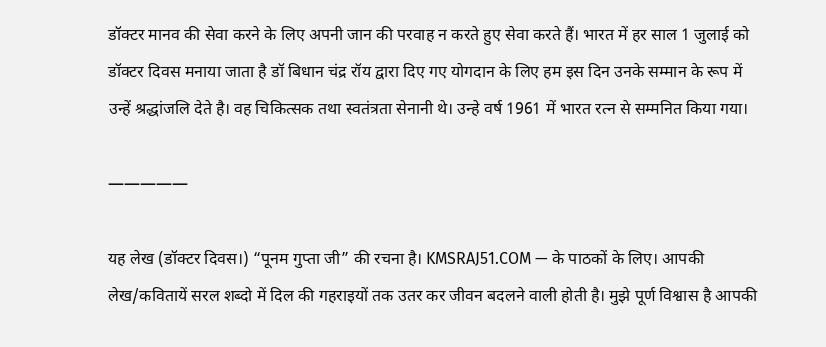डॉक्टर मानव की सेवा करने के लिए अपनी जान की परवाह न करते हुए सेवा करते हैं। भारत में हर साल 1 जुलाई को डॉक्टर दिवस मनाया जाता है डॉ बिधान चंद्र रॉय द्वारा दिए गए योगदान के लिए हम इस दिन उनके सम्मान के रूप में उन्हें श्रद्धांजलि देते है। वह चिकित्सक तथा स्वतंत्रता सेनानी थे। उन्हे वर्ष 1961 में भारत रत्न से सम्मनित किया गया।

—————

यह लेख (डॉक्टर दिवस।) “पूनम गुप्ता जी” की रचना है। KMSRAJ51.COM — के पाठकों के लिए। आपकी लेख/कवितायें सरल शब्दो में दिल की गहराइयों तक उतर कर जीवन बदलने वाली होती है। मुझे पूर्ण विश्वास है आपकी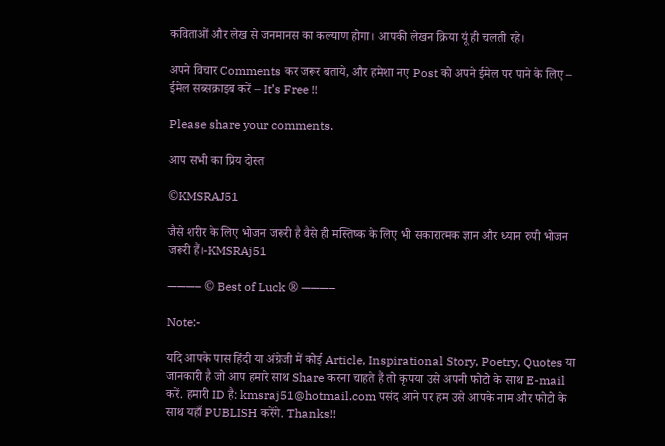कविताओं और लेख से जनमानस का कल्याण होगा। आपकी लेखन क्रिया यूं ही चलती रहे।

अपने विचार Comments कर जरूर बताये, और हमेशा नए Post को अपने ईमेल पर पाने के लिए – ईमेल सब्सक्राइब करें – It’s Free !!

Please share your comments.

आप सभी का प्रिय दोस्त

©KMSRAJ51

जैसे शरीर के लिए भोजन जरूरी है वैसे ही मस्तिष्क के लिए भी सकारात्मक ज्ञान और ध्यान रुपी भोजन जरूरी हैं।-KMSRAj51

———– © Best of Luck ® ———–

Note:-

यदि आपके पास हिंदी या अंग्रेजी में कोई Article, Inspirational Story, Poetry, Quotes या जानकारी है जो आप हमारे साथ Share करना चाहते हैं तो कृपया उसे अपनी फोटो के साथ E-mail करें. हमारी ID है: kmsraj51@hotmail.com पसंद आने पर हम उसे आपके नाम और फोटो के साथ यहाँ PUBLISH करेंगे. Thanks!!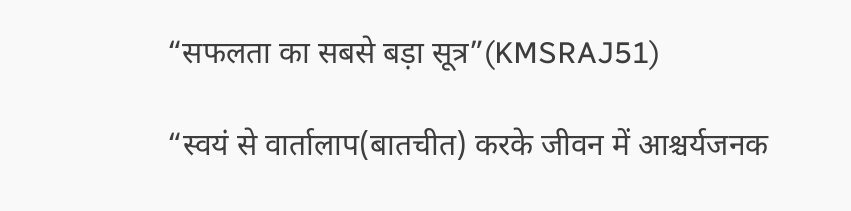“सफलता का सबसे बड़ा सूत्र”(KMSRAJ51)

“स्वयं से वार्तालाप(बातचीत) करके जीवन में आश्चर्यजनक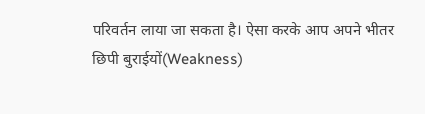परिवर्तन लाया जा सकता है। ऐसा करके आप अपने भीतर छिपी बुराईयों(Weakness)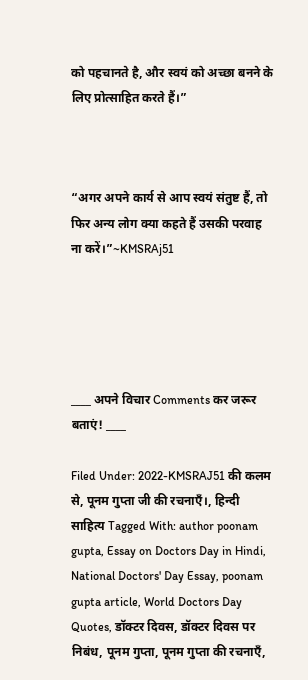को पहचानते है, और स्वयं को अच्छा बनने के लिए प्रोत्साहित करते हैं।”



“अगर अपने कार्य से आप स्वयं संतुष्ट हैं, तो फिर अन्य लोग क्या कहते हैं उसकी परवाह ना करें।”~KMSRAj51





____ अपने विचार Comments कर जरूर बताएं! ____

Filed Under: 2022-KMSRAJ51 की कलम से, पूनम गुप्ता जी की रचनाएँ।, हिन्दी साहित्य Tagged With: author poonam gupta, Essay on Doctors Day in Hindi, National Doctors' Day Essay, poonam gupta article, World Doctors Day Quotes, डॉक्टर दिवस, डॉक्टर दिवस पर निबंध, पूनम गुप्ता, पूनम गुप्ता की रचनाएँ,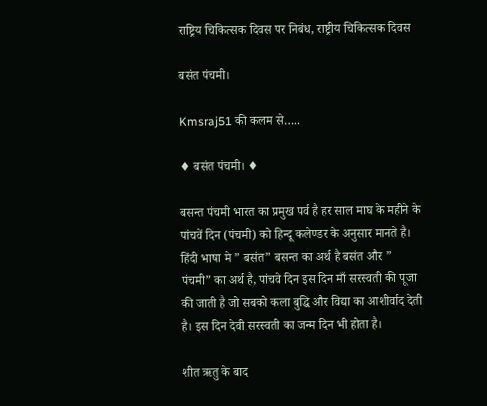राष्ट्रिय चिकित्सक दिवस पर निबंध, राष्ट्रीय चिकित्सक दिवस

बसंत पंचमी।

Kmsraj51 की कलम से…..

♦ बसंत पंचमी। ♦

बसन्त पंचमी भारत का प्रमुख पर्व है हर साल माघ के महीने के पांचवें दिन (पंचमी) को हिन्दू कलेण्डर के अनुसार मानते है। हिंदी भाषा मे ” बसंत” बसन्त का अर्थ है बसंत और ” पंचमी” का अर्थ है, पांचवे दिन इस दिन माँ सरस्वती की पूजा की जाती है जो सबको कला बुद्धि और विद्या का आशीर्वाद देती है। इस दिन देवी सरस्वती का जन्म दिन भी होता है।

शीत ऋतु के बाद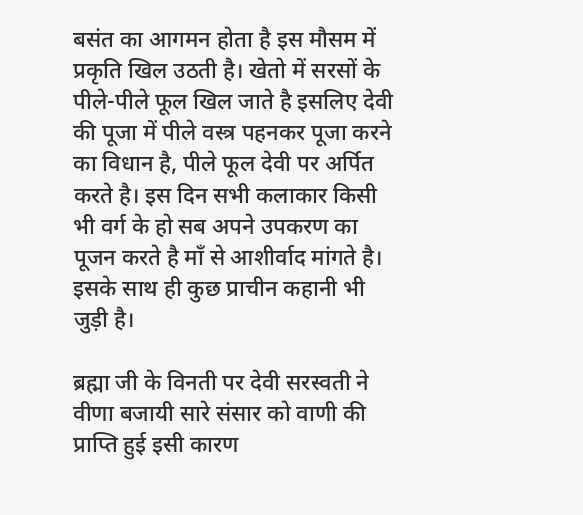बसंत का आगमन होता है इस मौसम में प्रकृति खिल उठती है। खेतो में सरसों के पीले-पीले फूल खिल जाते है इसलिए देवी की पूजा में पीले वस्त्र पहनकर पूजा करने का विधान है, पीले फूल देवी पर अर्पित करते है। इस दिन सभी कलाकार किसी भी वर्ग के हो सब अपने उपकरण का पूजन करते है माँ से आशीर्वाद मांगते है। इसके साथ ही कुछ प्राचीन कहानी भी जुड़ी है।

ब्रह्मा जी के विनती पर देवी सरस्वती ने वीणा बजायी सारे संसार को वाणी की प्राप्ति हुई इसी कारण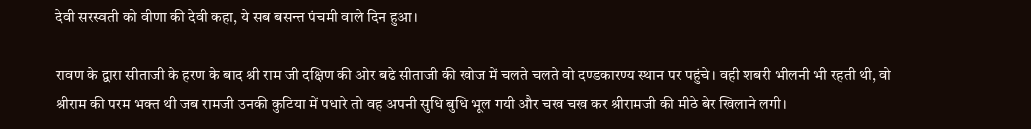देवी सरस्वती को वीणा की देवी कहा, ये सब बसन्त पंचमी वाले दिन हुआ।

रावण के द्वारा सीताजी के हरण के बाद श्री राम जी दक्षिण की ओर बढे सीताजी की खोज में चलते चलते वो दण्डकारण्य स्थान पर पहुंचे। वही शबरी भीलनी भी रहती थी, वो श्रीराम की परम भक्त थी जब रामजी उनकी कुटिया में पधारे तो वह अपनी सुधि बुधि भूल गयी और चख चख कर श्रीरामजी की मीठे बेर खिलाने लगी।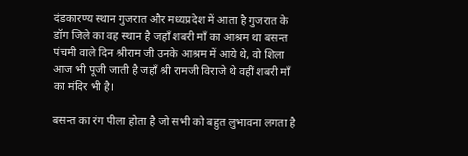दंडकारण्य स्थान गुजरात और मध्यप्रदेश में आता है गुजरात के डॉग जिले का वह स्थान है जहाँ शबरी माँ का आश्रम था बसन्त पंचमी वाले दिन श्रीराम जी उनके आश्रम में आये थे, वो शिला आज भी पूजी जाती है जहाँ श्री रामजी विराजे थे वहीं शबरी माँ का मंदिर भी है।

बसन्त का रंग पीला होता है जो सभी को बहुत लुभावना लगता है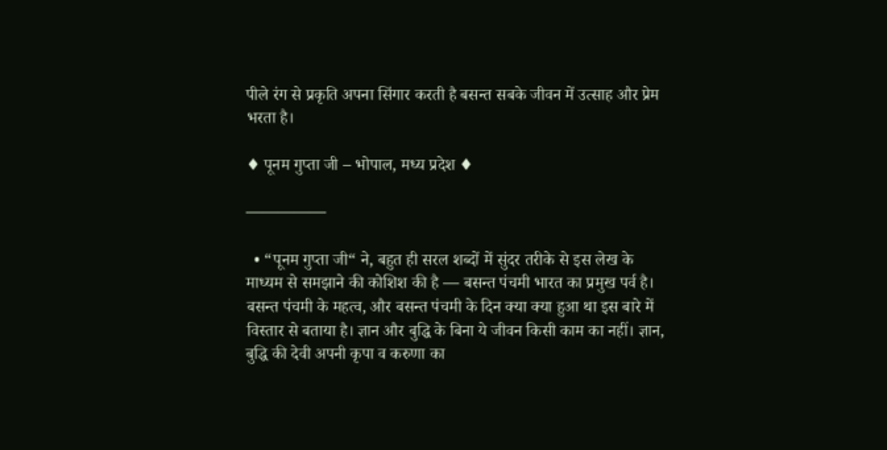पीले रंग से प्रकृति अपना सिंगार करती है बसन्त सबके जीवन में उत्साह और प्रेम भरता है।

♦ पूनम गुप्ता जी – भोपाल, मध्य प्रदेश ♦

—————

  • “पूनम गुप्ता जी“ ने, बहुत ही सरल शब्दों में सुंदर तरीके से इस लेख के माध्यम से समझाने की कोशिश की है — बसन्त पंचमी भारत का प्रमुख पर्व है। बसन्त पंचमी के महत्व, और बसन्त पंचमी के दिन क्या क्या हुआ था इस बारे में विस्तार से बताया है। ज्ञान और बुद्धि के बिना ये जीवन किसी काम का नहीं। ज्ञान, बुद्धि की देवी अपनी कृपा व करुणा का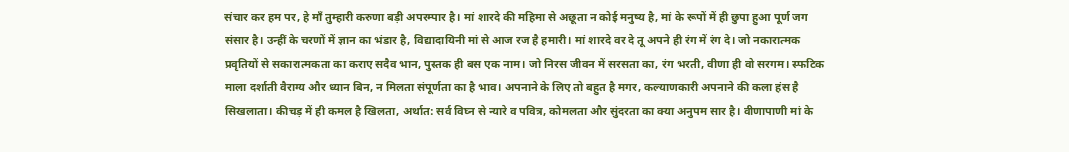संचार कर हम पर, हे माँ तुम्हारी करुणा बड़ी अपरम्पार है। मां शारदे की महिमा से अछूता न कोई मनुष्य है, मां के रूपों में ही छुपा हुआ पूर्ण जग संसार है। उन्हीं के चरणों में ज्ञान का भंडार है, विद्यादायिनी मां से आज रज है हमारी। मां शारदे वर दे तू अपने ही रंग में रंग दे। जो नकारात्मक प्रवृतियों से सकारात्मकता का कराए सदैव भान, पुस्तक ही बस एक नाम। जो निरस जीवन में सरसता का, रंग भरती, वीणा ही वो सरगम। स्फटिक माला दर्शाती वैराग्य और ध्यान बिन, न मिलता संपूर्णता का है भाव। अपनाने के लिए तो बहुत है मगर, कल्याणकारी अपनाने की कला हंस है सिखलाता। कीचड़ में ही कमल है खिलता, अर्थात: सर्व विघ्न से न्यारे व पवित्र, कोमलता और सुंदरता का क्या अनुपम सार है। वीणापाणी मां के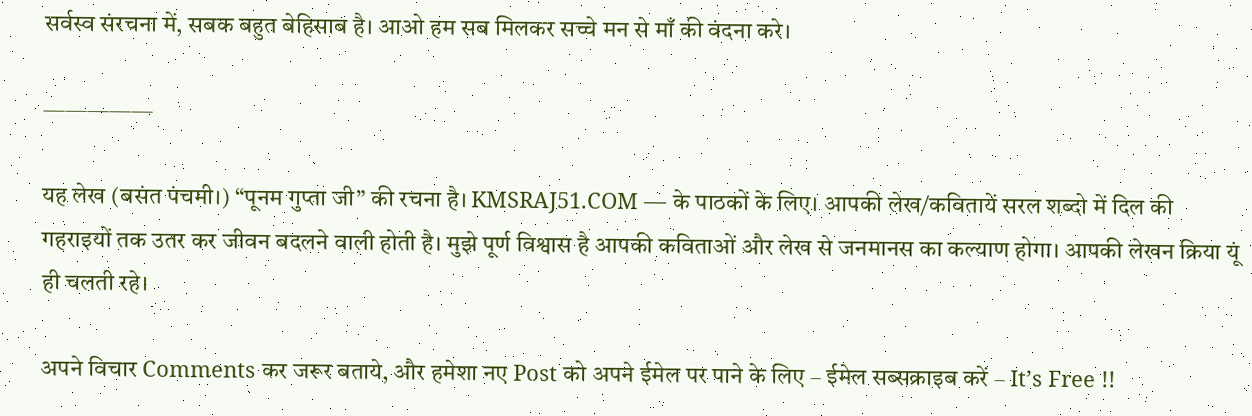सर्वस्व संरचना में, सबक बहुत बेहिसाब है। आओ हम सब मिलकर सच्चे मन से माँ की वंदना करे।

—————

यह लेख (बसंत पंचमी।) “पूनम गुप्ता जी” की रचना है। KMSRAJ51.COM — के पाठकों के लिए। आपकी लेख/कवितायें सरल शब्दो में दिल की गहराइयों तक उतर कर जीवन बदलने वाली होती है। मुझे पूर्ण विश्वास है आपकी कविताओं और लेख से जनमानस का कल्याण होगा। आपकी लेखन क्रिया यूं ही चलती रहे।

अपने विचार Comments कर जरूर बताये, और हमेशा नए Post को अपने ईमेल पर पाने के लिए – ईमेल सब्सक्राइब करें – It’s Free !!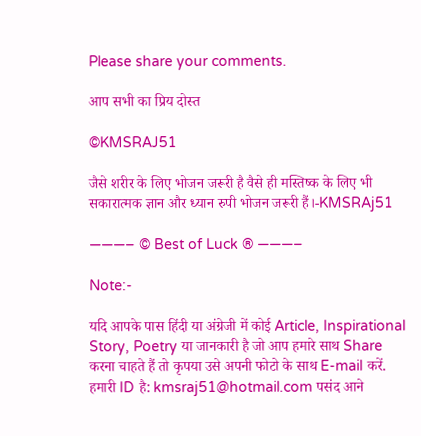Please share your comments.

आप सभी का प्रिय दोस्त

©KMSRAJ51

जैसे शरीर के लिए भोजन जरूरी है वैसे ही मस्तिष्क के लिए भी सकारात्मक ज्ञान और ध्यान रुपी भोजन जरूरी हैं।-KMSRAj51

———– © Best of Luck ® ———–

Note:-

यदि आपके पास हिंदी या अंग्रेजी में कोई Article, Inspirational Story, Poetry या जानकारी है जो आप हमारे साथ Share करना चाहते हैं तो कृपया उसे अपनी फोटो के साथ E-mail करें. हमारी ID है: kmsraj51@hotmail.com पसंद आने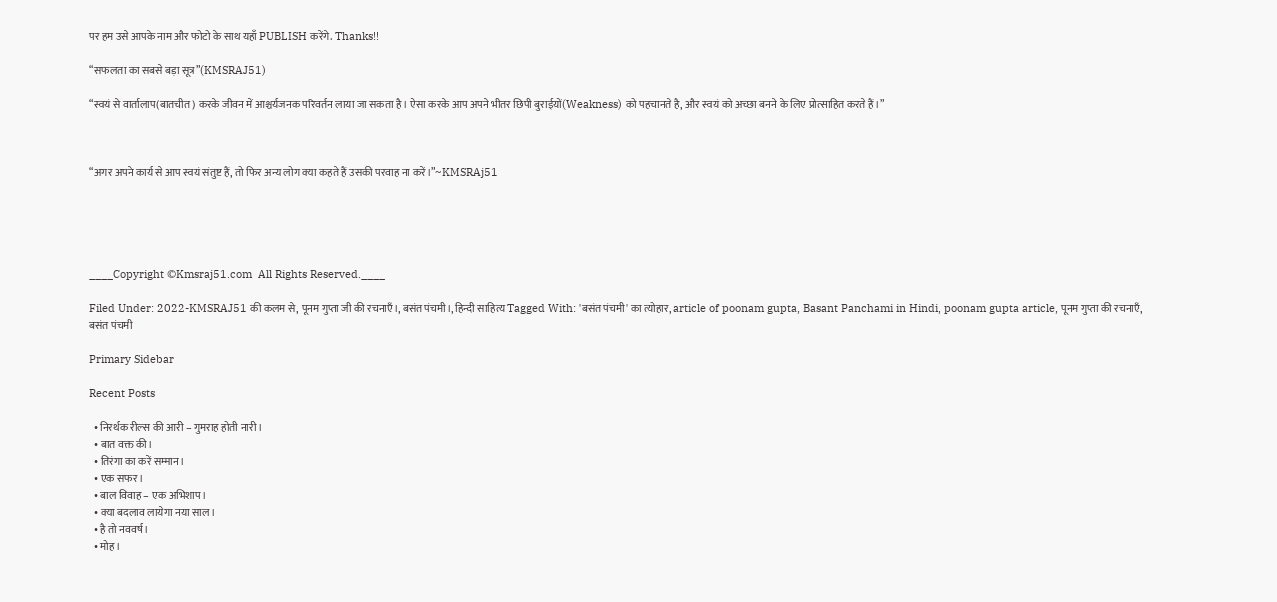पर हम उसे आपके नाम और फोटो के साथ यहाँ PUBLISH करेंगे. Thanks!!

“सफलता का सबसे बड़ा सूत्र”(KMSRAJ51)

“स्वयं से वार्तालाप(बातचीत) करके जीवन में आश्चर्यजनक परिवर्तन लाया जा सकता है। ऐसा करके आप अपने भीतर छिपी बुराईयों(Weakness) को पहचानते है, और स्वयं को अच्छा बनने के लिए प्रोत्साहित करते हैं।”



“अगर अपने कार्य से आप स्वयं संतुष्ट हैं, तो फिर अन्य लोग क्या कहते हैं उसकी परवाह ना करें।”~KMSRAj51





____Copyright ©Kmsraj51.com  All Rights Reserved.____

Filed Under: 2022-KMSRAJ51 की कलम से, पूनम गुप्ता जी की रचनाएँ।, बसंत पंचमी।, हिन्दी साहित्य Tagged With: 'बसंत पंचमी' का त्योहार, article of poonam gupta, Basant Panchami in Hindi, poonam gupta article, पूनम गुप्ता की रचनाएँ, बसंत पंचमी

Primary Sidebar

Recent Posts

  • निरर्थक रील्स की आरी – गुमराह होती नारी।
  • बात वक्त की।
  • तिरंगा का करें सम्मान।
  • एक सफर।
  • बाल विवाह – एक अभिशाप।
  • क्या बदलाव लायेगा नया साल।
  • है तो नववर्ष।
  • मोह।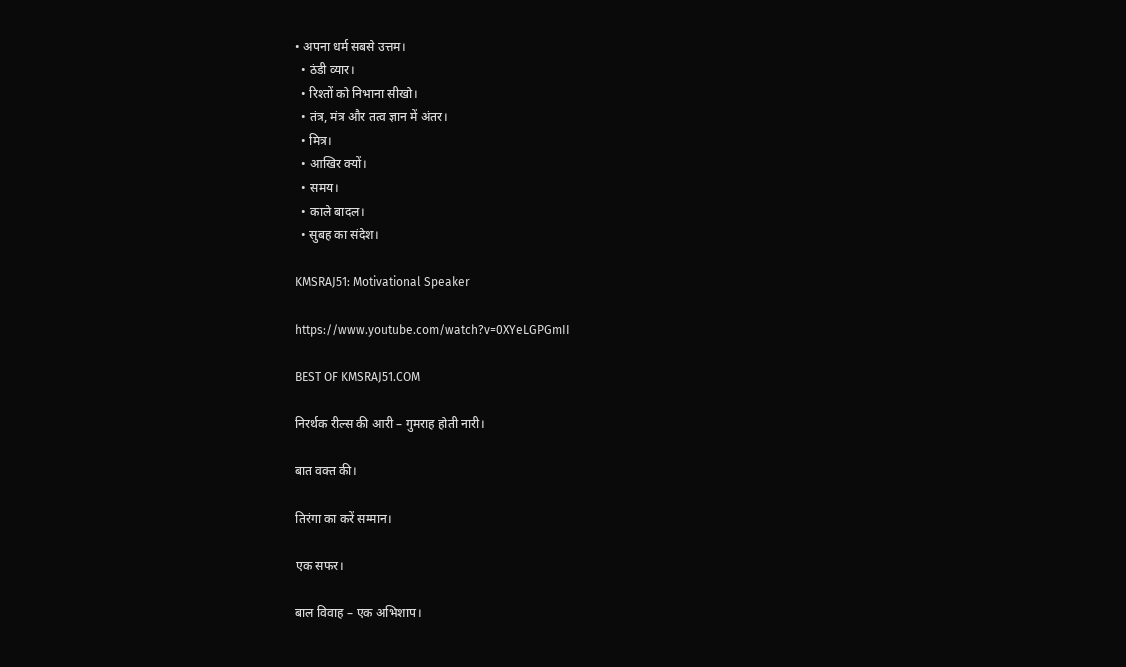• अपना धर्म सबसे उत्तम।
  • ठंडी व्यार।
  • रिश्तों को निभाना सीखो।
  • तंत्र, मंत्र और तत्व ज्ञान में अंतर।
  • मित्र।
  • आखिर क्यों।
  • समय।
  • काले बादल।
  • सुबह का संदेश।

KMSRAJ51: Motivational Speaker

https://www.youtube.com/watch?v=0XYeLGPGmII

BEST OF KMSRAJ51.COM

निरर्थक रील्स की आरी – गुमराह होती नारी।

बात वक्त की।

तिरंगा का करें सम्मान।

एक सफर।

बाल विवाह – एक अभिशाप।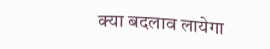क्या बदलाव लायेगा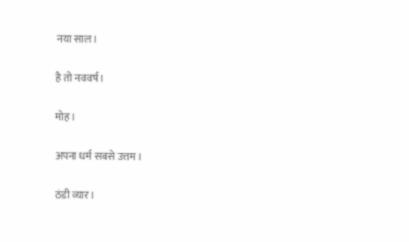नया साल।

है तो नववर्ष।

मोह।

अपना धर्म सबसे उत्तम।

ठंडी व्यार।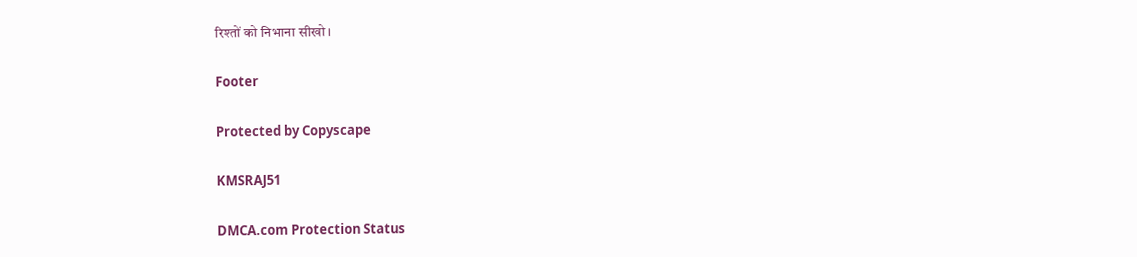रिश्तों को निभाना सीखो।

Footer

Protected by Copyscape

KMSRAJ51

DMCA.com Protection Status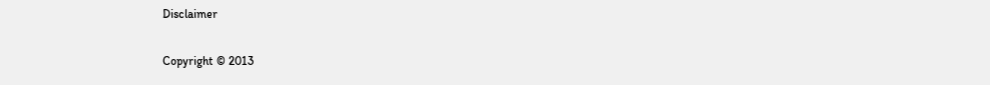Disclaimer

Copyright © 2013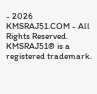- 2026 KMSRAJ51.COM - All Rights Reserved. KMSRAJ51® is a registered trademark.